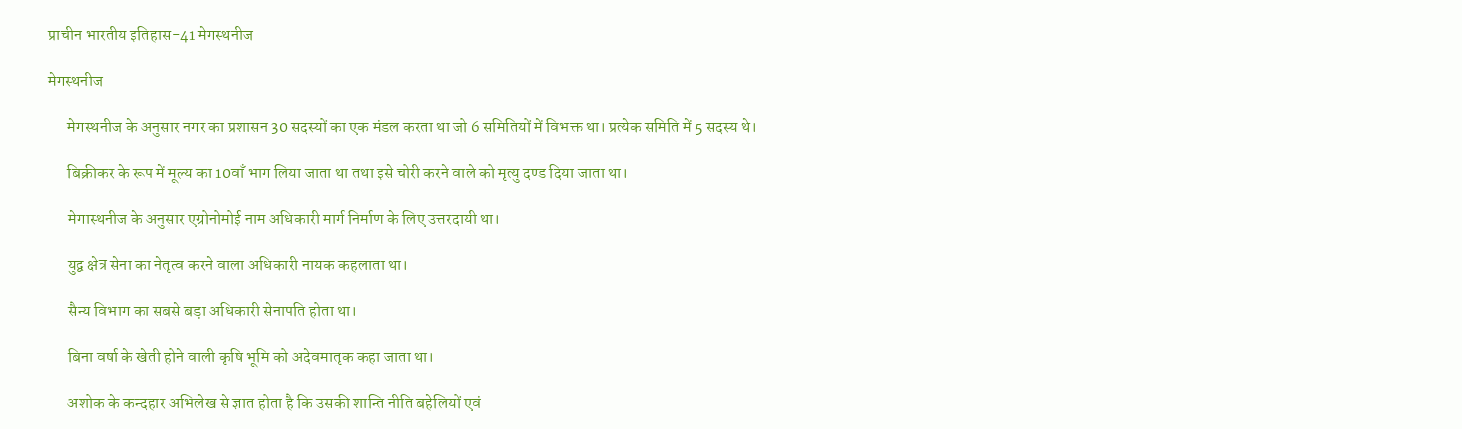प्राचीन भारतीय इतिहास-41 मेगस्थनीज

मेगस्थनीज

      मेगस्थनीज के अनुसार नगर का प्रशासन 30 सदस्यों का एक मंडल करता था जो 6 समितियों में विभक्त था। प्रत्येक समिति में 5 सदस्य थे।

      बिक्रीकर के रूप में मूल्य का 10वाँ भाग लिया जाता था तथा इसे चोरी करने वाले को मृत्यु दण्ड दिया जाता था।

      मेगास्थनीज के अनुसार एग्रोनोमोई नाम अधिकारी मार्ग निर्माण के लिए उत्तरदायी था।

      युद्व क्षेत्र सेना का नेतृत्व करने वाला अधिकारी नायक कहलाता था।

      सैन्य विभाग का सबसे बड़ा अधिकारी सेनापति होता था।

      बिना वर्षा के खेती होने वाली कृषि भूमि को अदेवमातृक कहा जाता था।

      अशोक के कन्दहार अभिलेख से ज्ञात होता है कि उसकी शान्ति नीति बहेलियों एवं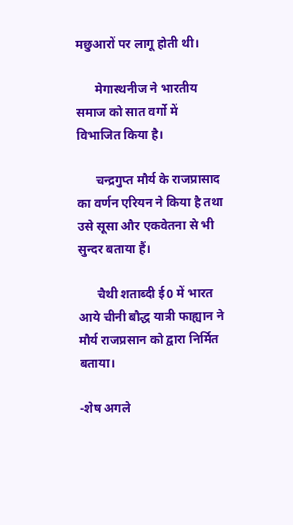मछुआरों पर लागू होती थी।

      मेगास्थनीज ने भारतीय समाज को सात वर्गो में विभाजित किया है।

      चन्द्रगुप्त मौर्य के राजप्रासाद का वर्णन एरियन ने किया है तथा उसे सूसा और एकवेतना से भी सुन्दर बताया हैं।

      चैथी शताब्दी ई0 में भारत आये चीनी बौद्ध यात्री फाह्यान ने मौर्य राजप्रसान को द्वारा निर्मित बताया।

-शेष अगले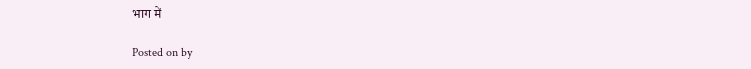भाग में

Posted on by